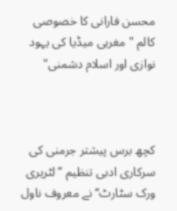محسن فارانی کا خصوصی کالم "مغربی میڈیا کی یہود نوازی اور اسلام دشمنی"



کچھ برس پیشتر جرمنی کی سرکاری ادبی تنظیم ’’لٹریری ورک سٹارٹ‘‘ نے معروف ناول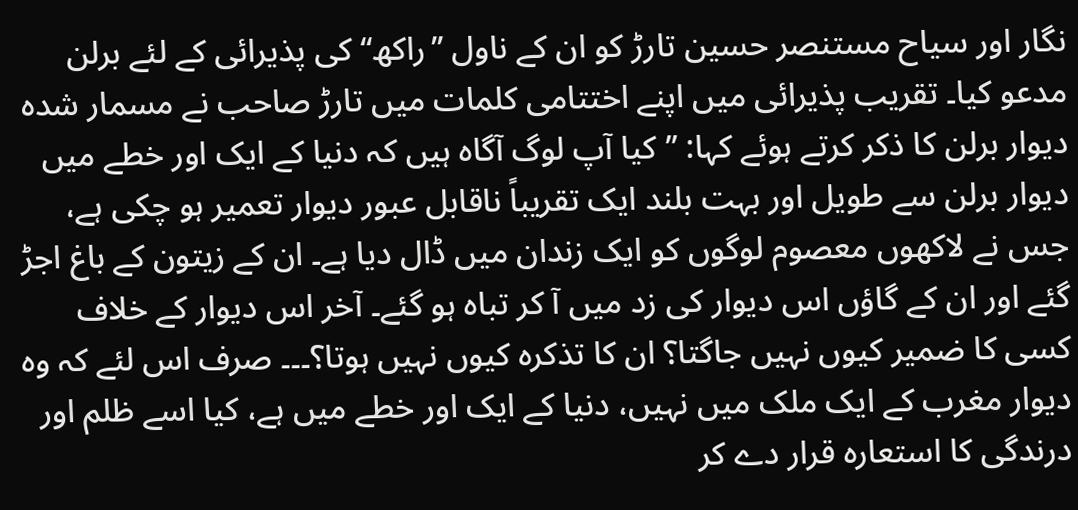نگار اور سیاح مستنصر حسین تارڑ کو ان کے ناول ’’راکھ‘‘ کی پذیرائی کے لئے برلن مدعو کیا۔ تقریب پذیرائی میں اپنے اختتامی کلمات میں تارڑ صاحب نے مسمار شدہ دیوار برلن کا ذکر کرتے ہوئے کہا: ’’کیا آپ لوگ آگاہ ہیں کہ دنیا کے ایک اور خطے میں دیوار برلن سے طویل اور بہت بلند ایک تقریباً ناقابل عبور دیوار تعمیر ہو چکی ہے، جس نے لاکھوں معصوم لوگوں کو ایک زندان میں ڈال دیا ہے۔ ان کے زیتون کے باغ اجڑ گئے اور ان کے گاؤں اس دیوار کی زد میں آ کر تباہ ہو گئے۔ آخر اس دیوار کے خلاف کسی کا ضمیر کیوں نہیں جاگتا؟ ان کا تذکرہ کیوں نہیں ہوتا؟۔۔۔ صرف اس لئے کہ وہ دیوار مغرب کے ایک ملک میں نہیں، دنیا کے ایک اور خطے میں ہے، کیا اسے ظلم اور درندگی کا استعارہ قرار دے کر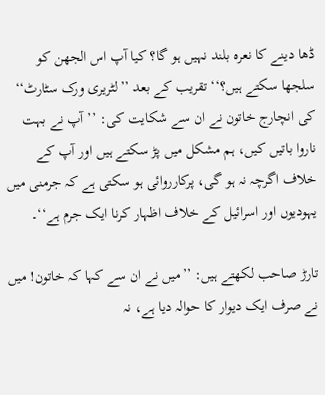ڈھا دینے کا نعرہ بلند نہیں ہو گا؟ کیا آپ اس الجھن کو سلجھا سکتے ہیں؟‘‘ تقریب کے بعد ’’لٹریری ورک سٹارٹ‘‘ کی انچارج خاتون نے ان سے شکایت کی: ’’آپ نے بہت ناروا باتیں کیں، ہم مشکل میں پڑ سکتے ہیں اور آپ کے خلاف اگرچہ نہ ہو گی، پرکارروائی ہو سکتی ہے کہ جرمنی میں یہودیوں اور اسرائیل کے خلاف اظہار کرنا ایک جرم ہے‘‘۔

تارڑ صاحب لکھتے ہیں: ’’میں نے ان سے کہا کہ خاتون! میں نے صرف ایک دیوار کا حوالہ دیا ہے، نہ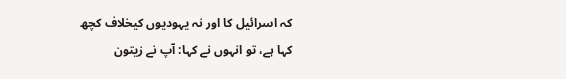کہ اسرائیل کا اور نہ یہودیوں کیخلاف کچھ کہا ہے، تو انہوں نے کہا: آپ نے زیتون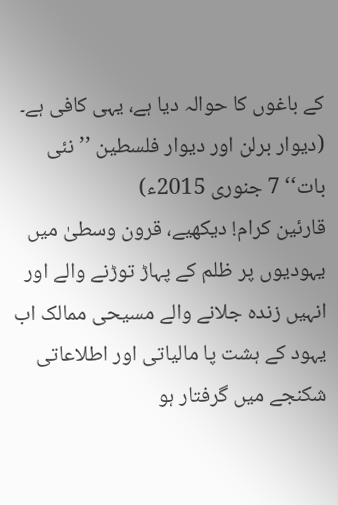کے باغوں کا حوالہ دیا ہے، یہی کافی ہے۔ (دیوار برلن اور دیوار فلسطین ’’نئی بات‘‘ 7 جنوری 2015ء)
قارئین کرام! دیکھیے، قرون وسطیٰ میں یہودیوں پر ظلم کے پہاڑ توڑنے والے اور انہیں زندہ جلانے والے مسیحی ممالک اب یہود کے ہشت پا مالیاتی اور اطلاعاتی شکنجے میں گرفتار ہو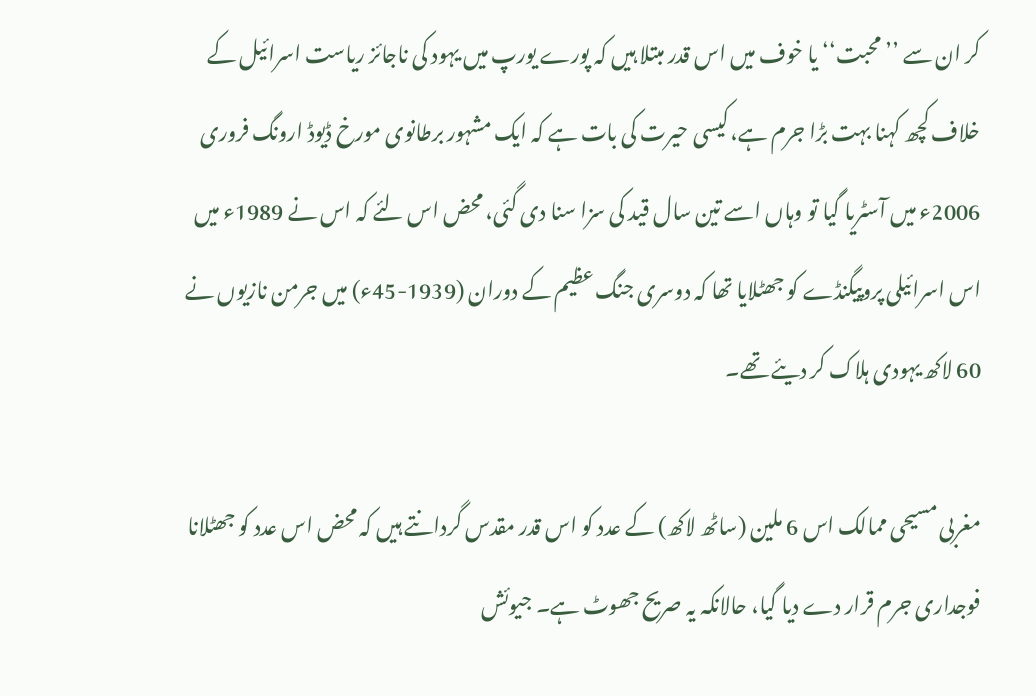کر ان سے ’’محبت‘‘ یا خوف میں اس قدر مبتلا ہیں کہ پورے یورپ میں یہود کی ناجائز ریاست اسرائیل کے خلاف کچھ کہنا بہت بڑا جرم ہے، کیسی حیرت کی بات ہے کہ ایک مشہور برطانوی مورخ ڈیوڈ ارونگ فروری 2006ء میں آسٹریا گیا تو وہاں اسے تین سال قید کی سزا سنا دی گئی، محض اس لئے کہ اس نے 1989ء میں اس اسرائیلی پروپیگنڈے کو جھٹلایا تھا کہ دوسری جنگ عظیم کے دوران (1939-45ء) میں جرمن نازیوں نے 60 لاکھ یہودی ہلاک کر دیئے تھے۔

مغربی مسیحی ممالک اس 6 ملین (ساٹھ لاکھ) کے عدد کو اس قدر مقدس گردانتے ہیں کہ محض اس عدد کو جھٹلانا فوجداری جرم قرار دے دیا گیا، حالانکہ یہ صریح جھوٹ ہے۔ جیوئش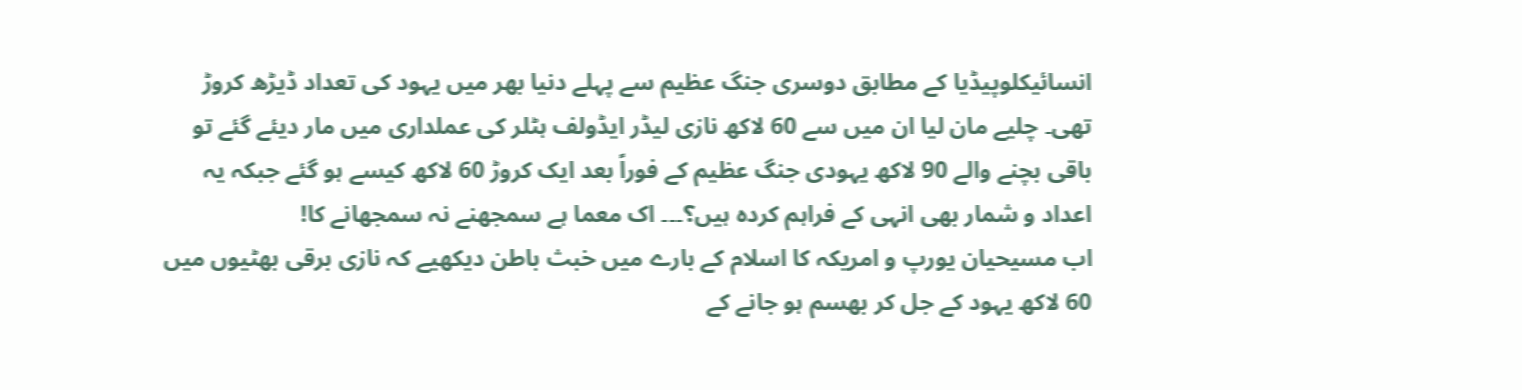انسائیکلوپیڈیا کے مطابق دوسری جنگ عظیم سے پہلے دنیا بھر میں یہود کی تعداد ڈیڑھ کروڑ تھی۔ چلیے مان لیا ان میں سے 60 لاکھ نازی لیڈر ایڈولف ہٹلر کی عملداری میں مار دیئے گئے تو باقی بچنے والے 90 لاکھ یہودی جنگ عظیم کے فوراً بعد ایک کروڑ 60 لاکھ کیسے ہو گئے جبکہ یہ اعداد و شمار بھی انہی کے فراہم کردہ ہیں؟۔۔۔ اک معما ہے سمجھنے نہ سمجھانے کا!
اب مسیحیان یورپ و امریکہ کا اسلام کے بارے میں خبث باطن دیکھیے کہ نازی برقی بھٹیوں میں 60 لاکھ یہود کے جل کر بھسم ہو جانے کے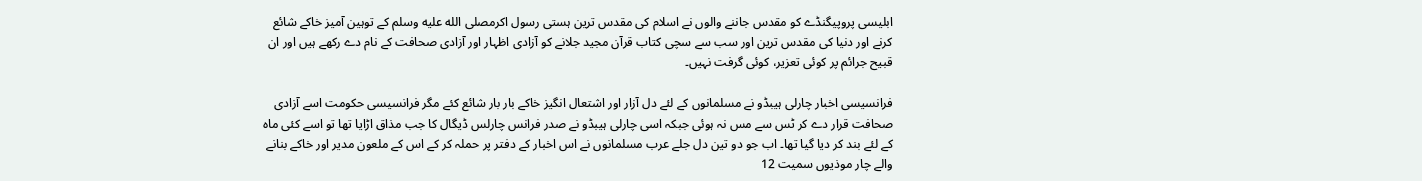ابلیسی پروپیگنڈے کو مقدس جاننے والوں نے اسلام کی مقدس ترین ہستی رسول اکرمصلى الله عليه وسلم کے توہین آمیز خاکے شائع کرنے اور دنیا کی مقدس ترین اور سب سے سچی کتاب قرآن مجید جلانے کو آزادی اظہار اور آزادی صحافت کے نام دے رکھے ہیں اور ان قبیح جرائم پر کوئی تعزیر، کوئی گرفت نہیں۔

فرانسیسی اخبار چارلی ہیبڈو نے مسلمانوں کے لئے دل آزار اور اشتعال انگیز خاکے بار بار شائع کئے مگر فرانسیسی حکومت اسے آزادی صحافت قرار دے کر ٹس سے مس نہ ہوئی جبکہ اسی چارلی ہیبڈو نے صدر فرانس چارلس ڈیگال کا جب مذاق اڑایا تھا تو اسے کئی ماہ کے لئے بند کر دیا گیا تھا۔ اب جو دو تین دل جلے عرب مسلمانوں نے اس اخبار کے دفتر پر حملہ کر کے اس کے ملعون مدیر اور خاکے بنانے والے چار موذیوں سمیت 12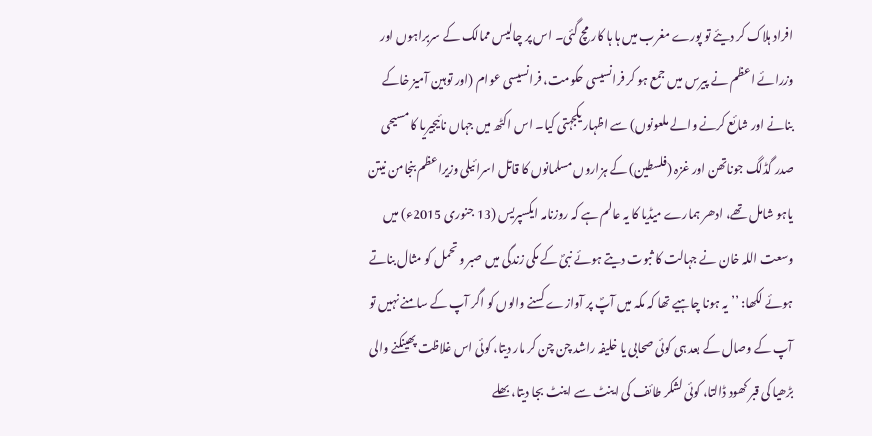افراد ہلاک کر دیئے تو پورے مغرب میں ہا ہا کار مچ گئی۔ اس پر چالیس ممالک کے سربراہوں اور وزرائے اعظم نے پیرس میں جمع ہو کر فرانسیسی حکومت، فرانسیسی عوام (اور توہین آمیز خاکے بنانے اور شائع کرنے والے ملعونوں) سے اظہار یکجہتی کیا۔ اس اکٹھ میں جہاں نائیجیریا کا مسیحی صدر گڈلگ جوناتھن اور غزہ (فلسطین) کے ہزاروں مسلمانوں کا قاتل اسرائیلی وزیراعظم بنجامن نیتن یاہو شامل تھے، ادھر ہمارے میڈیا کا یہ عالم ہے کہ روزنامہ ایکسپریس (13 جنوری 2015ء) میں وسعت اللہ خان نے جہالت کا ثبوت دیتے ہوئے نبیؐ کے مکی زندگی میں صبر و تحمل کو مثال بناتے ہوئے لکھا: ’’یہ ہونا چاہیے تھا کہ مکہ میں آپؐ پر آوازے کسنے والوں کو اگر آپ کے سامنے نہیں تو آپ کے وصال کے بعد ہی کوئی صحابی یا خلیفہ راشد چن چن کر مار دیتا، کوئی اس غلاظت پھینکنے والی بڑھیا کی قبر کھود ڈالتا، کوئی لشکر طائف کی اینٹ سے اینٹ بجا دیتا، بھلے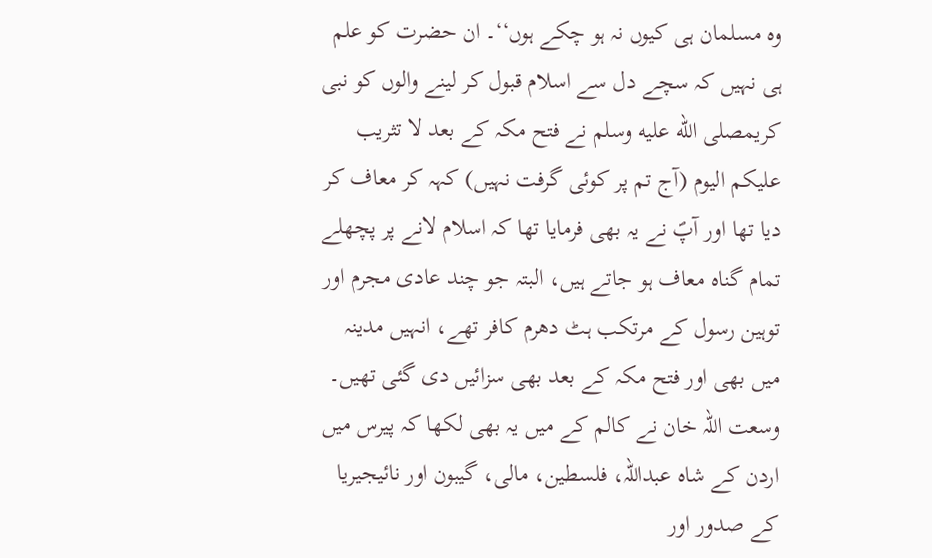وہ مسلمان ہی کیوں نہ ہو چکے ہوں‘‘۔ ان حضرت کو علم ہی نہیں کہ سچے دل سے اسلام قبول کر لینے والوں کو نبی کریمصلى الله عليه وسلم نے فتح مکہ کے بعد لا تثریب علیکم الیوم (آج تم پر کوئی گرفت نہیں) کہہ کر معاف کر دیا تھا اور آپؐ نے یہ بھی فرمایا تھا کہ اسلام لانے پر پچھلے تمام گناہ معاف ہو جاتے ہیں، البتہ جو چند عادی مجرم اور توہین رسول کے مرتکب ہٹ دھرم کافر تھے، انہیں مدینہ میں بھی اور فتح مکہ کے بعد بھی سزائیں دی گئی تھیں۔ وسعت اللہ خان نے کالم کے میں یہ بھی لکھا کہ پیرس میں اردن کے شاہ عبداللہ، فلسطین، مالی، گیبون اور نائیجیریا کے صدور اور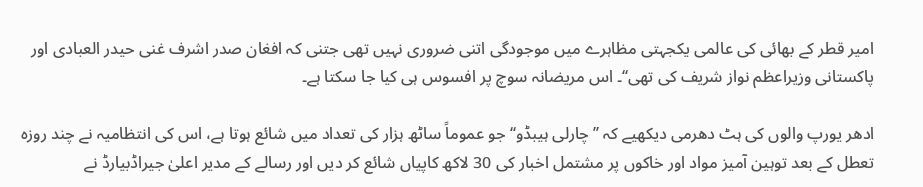امیر قطر کے بھائی کی عالمی یکجہتی مظاہرے میں موجودگی اتنی ضروری نہیں تھی جتنی کہ افغان صدر اشرف غنی حیدر العبادی اور پاکستانی وزیراعظم نواز شریف کی تھی‘‘۔ اس مریضانہ سوچ پر افسوس ہی کیا جا سکتا ہے۔

ادھر یورپ والوں کی ہٹ دھرمی دیکھیے کہ ’’چارلی ہیبڈو‘‘ جو عموماً ساٹھ ہزار کی تعداد میں شائع ہوتا ہے، اس کی انتظامیہ نے چند روزہ تعطل کے بعد توہین آمیز مواد اور خاکوں پر مشتمل اخبار کی 30 لاکھ کاپیاں شائع کر دیں اور رسالے کے مدیر اعلیٰ جیراڈبیارڈ نے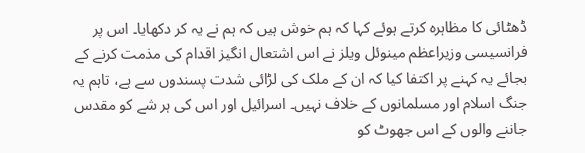ڈھٹائی کا مظاہرہ کرتے ہوئے کہا کہ ہم خوش ہیں کہ ہم نے یہ کر دکھایا۔ اس پر فرانسیسی وزیراعظم مینوئل ویلز نے اس اشتعال انگیز اقدام کی مذمت کرنے کے بجائے یہ کہنے پر اکتفا کیا کہ ان کے ملک کی لڑائی شدت پسندوں سے ہے، تاہم یہ جنگ اسلام اور مسلمانوں کے خلاف نہیں۔ اسرائیل اور اس کی ہر شے کو مقدس جاننے والوں کے اس جھوٹ کو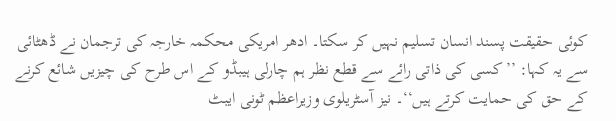کوئی حقیقت پسند انسان تسلیم نہیں کر سکتا۔ ادھر امریکی محکمہ خارجہ کی ترجمان نے ڈھٹائی سے یہ کہا: ’’کسی کی ذاتی رائے سے قطع نظر ہم چارلی ہیبڈو کے اس طرح کی چیزیں شائع کرنے کے حق کی حمایت کرتے ہیں‘‘۔ نیز آسٹریلوی وزیراعظم ٹونی ایبٹ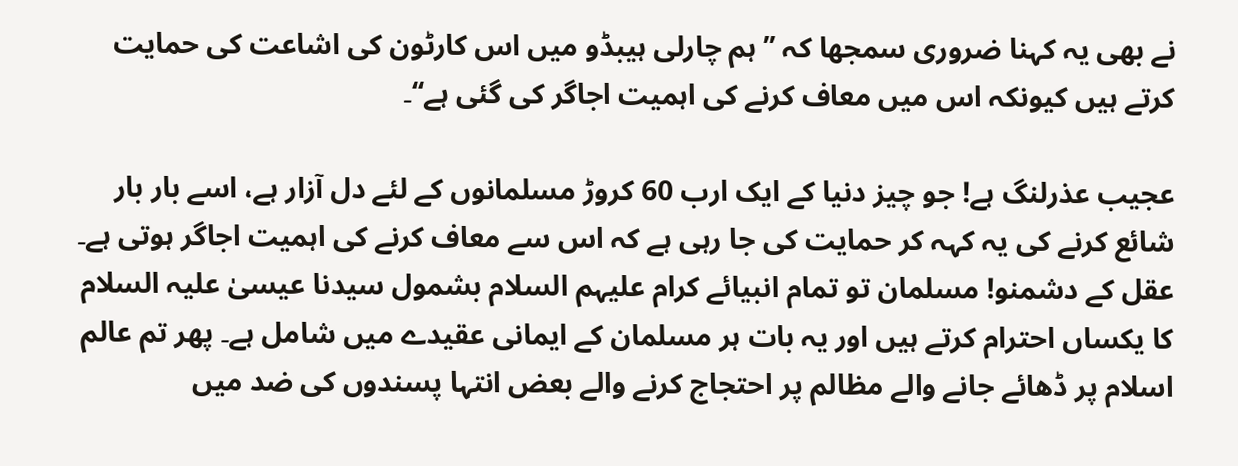نے بھی یہ کہنا ضروری سمجھا کہ ’’ہم چارلی ہیبڈو میں اس کارٹون کی اشاعت کی حمایت کرتے ہیں کیونکہ اس میں معاف کرنے کی اہمیت اجاگر کی گئی ہے‘‘۔

عجیب عذرلنگ ہے! جو چیز دنیا کے ایک ارب 60 کروڑ مسلمانوں کے لئے دل آزار ہے، اسے بار بار شائع کرنے کی یہ کہہ کر حمایت کی جا رہی ہے کہ اس سے معاف کرنے کی اہمیت اجاگر ہوتی ہے۔ عقل کے دشمنو! مسلمان تو تمام انبیائے کرام علیہم السلام بشمول سیدنا عیسیٰ علیہ السلام کا یکساں احترام کرتے ہیں اور یہ بات ہر مسلمان کے ایمانی عقیدے میں شامل ہے۔ پھر تم عالم اسلام پر ڈھائے جانے والے مظالم پر احتجاج کرنے والے بعض انتہا پسندوں کی ضد میں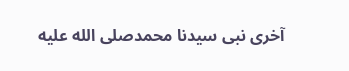آخری نبی سیدنا محمدصلى الله عليه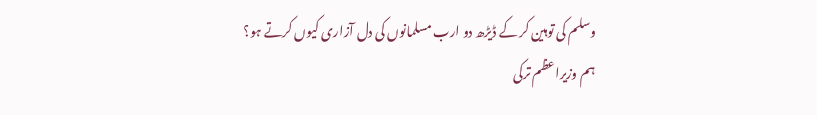وسلم کی توہین کر کے ڈیڑھ دو ارب مسلمانوں کی دل آزاری کیوں کرتے ہو؟
ہم وزیراعظم ترکی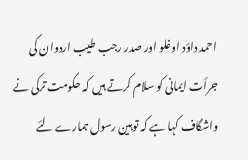احمد داؤد اوغلو اور صدر رجب طیب اردوان کی جرأت ایمانی کو سلام کرتے ہیں کہ حکومت ترکی نے واشگاف کہا ہے کہ توہین رسول ہمارے لئے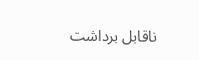ناقابل برداشت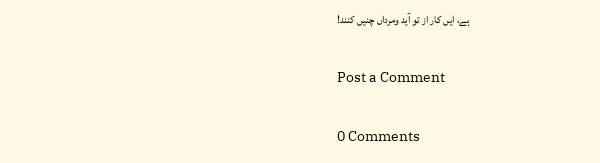ہے، ایں کار از تو آید ومرداں چنیں کنند!

Post a Comment

0 Comments